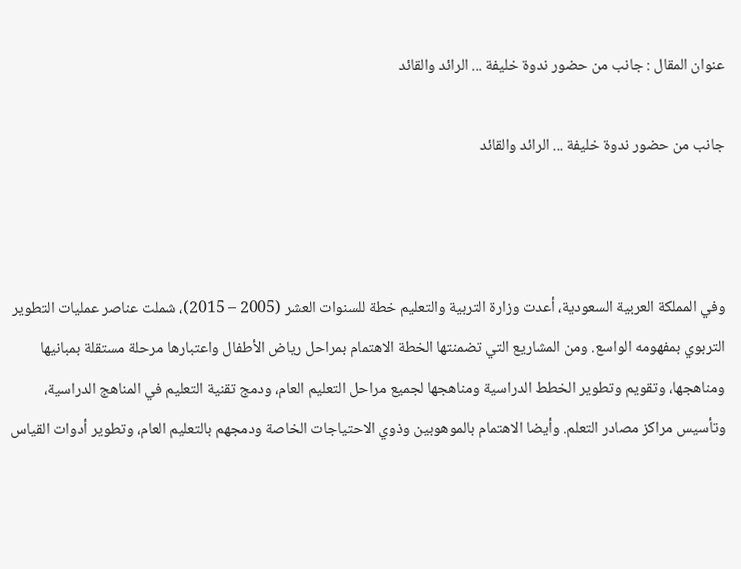عنوان المقال : جانب من حضور ندوة خليفة ... الرائد والقائد

جانب من حضور ندوة خليفة ... الرائد والقائد



وفي المملكة العربية السعودية، أعدت وزارة التربية والتعليم خطة للسنوات العشر (2005 – 2015)، شملت عناصر عمليات التطوير التربوي بمفهومه الواسع. ومن المشاريع التي تضمنتها الخطة الاهتمام بمراحل رياض الأطفال واعتبارها مرحلة مستقلة بمبانيها ومناهجها، وتقويم وتطوير الخطط الدراسية ومناهجها لجميع مراحل التعليم العام، ودمج تقنية التعليم في المناهج الدراسية، وتأسيس مراكز مصادر التعلم. وأيضا الاهتمام بالموهوبين وذوي الاحتياجات الخاصة ودمجهم بالتعليم العام، وتطوير أدوات القياس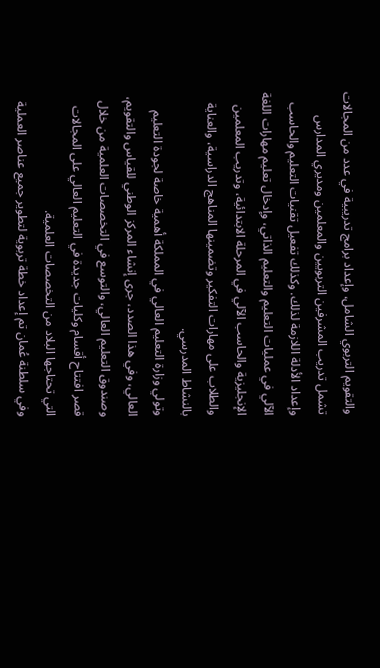والتقويم التربوي الشامل، وإعداد برامج تدريبية في عدد من المجالات تشمل تدريب المشرفين التربويين والمعلمين ومديري المدارس وإعداد الأدلة اللازمة لذلك. وكذلك تفعيل تقنيات التعليم والحاسب الآلي في عمليات التعليم والتعليم الذاتي، وإدخال تعليم مهارات اللغة الإنجليزية والحاسب الآلي في المرحلة الابتدائية، وتدريب المعلمين والطلاب على مهارات التفكير وتضمينها المناهج الدراسية، والعناية بالنشاط المدرسي.
وتولي وزارة التعليم العالي في المملكة أهمية خاصة لجودة التعليم العالي، وفي هذا الصدد، جرى إنشاء المركز الوطني للقياس والتقويم، وصندوق التعليم العالي، والتوسع في التخصصات العلمية من خلال قصر افتتاح أقسام وكليات جديدة في التعليم العالي على المجالات التي تحتاجها البلاد من التخصصات العلمية.
وفي سلطنة عُمان تم إعداد خطة تربوية لتطوير جميع عناصر العملية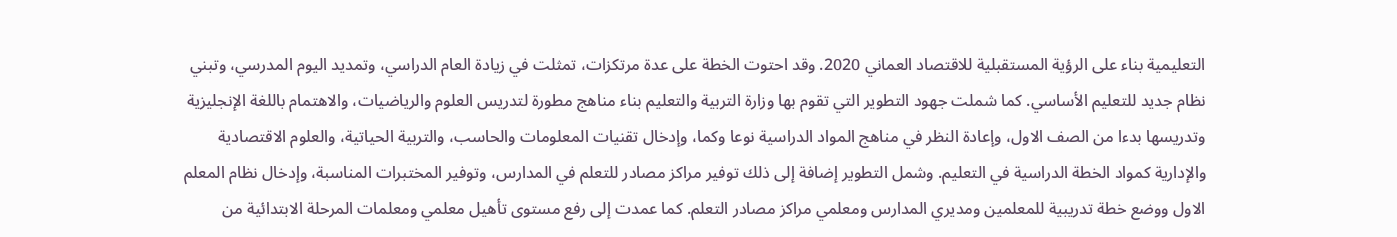التعليمية بناء على الرؤية المستقبلية للاقتصاد العماني 2020. وقد احتوت الخطة على عدة مرتكزات، تمثلت في زيادة العام الدراسي، وتمديد اليوم المدرسي، وتبني نظام جديد للتعليم الأساسي. كما شملت جهود التطوير التي تقوم بها وزارة التربية والتعليم بناء مناهج مطورة لتدريس العلوم والرياضيات، والاهتمام باللغة الإنجليزية وتدريسها بدءا من الصف الاول، وإعادة النظر في مناهج المواد الدراسية نوعا وكما، وإدخال تقنيات المعلومات والحاسب، والتربية الحياتية، والعلوم الاقتصادية والإدارية كمواد الخطة الدراسية في التعليم. وشمل التطوير إضافة إلى ذلك توفير مراكز مصادر للتعلم في المدارس، وتوفير المختبرات المناسبة، وإدخال نظام المعلم الاول ووضع خطة تدريبية للمعلمين ومديري المدارس ومعلمي مراكز مصادر التعلم. كما عمدت إلى رفع مستوى تأهيل معلمي ومعلمات المرحلة الابتدائية من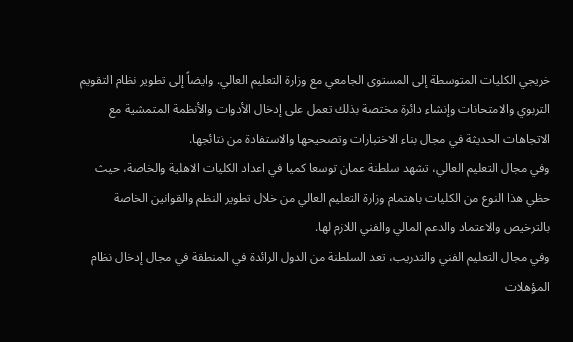خريجي الكليات المتوسطة إلى المستوى الجامعي مع وزارة التعليم العالي. وايضاً إلى تطوير نظام التقويم التربوي والامتحانات وإنشاء دائرة مختصة بذلك تعمل على إدخال الأدوات والأنظمة المتمشية مع الاتجاهات الحديثة في مجال بناء الاختبارات وتصحيحها والاستفادة من نتائجها.
وفي مجال التعليم العالي، تشهد سلطنة عمان توسعا كميا في اعداد الكليات الاهلية والخاصة، حيث حظي هذا النوع من الكليات باهتمام وزارة التعليم العالي من خلال تطوير النظم والقوانين الخاصة بالترخيص والاعتماد والدعم المالي والفني اللازم لها.
وفي مجال التعليم الفني والتدريب، تعد السلطنة من الدول الرائدة في المنطقة في مجال إدخال نظام المؤهلات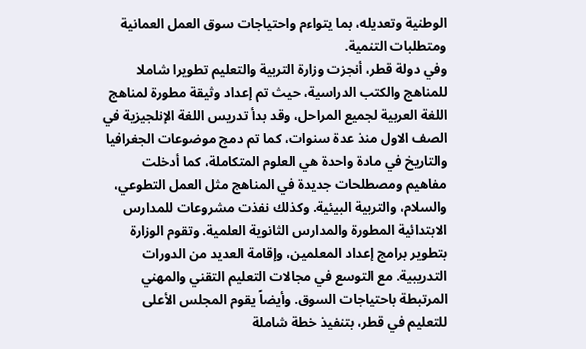الوطنية وتعديله، بما يتواءم واحتياجات سوق العمل العمانية ومتطلبات التنمية.
وفي دولة قطر، أنجزت وزارة التربية والتعليم تطويرا شاملا للمناهج والكتب الدراسية، حيث تم إعداد وثيقة مطورة لمناهج اللغة العربية لجميع المراحل، وقد بدأ تدريس اللغة الإنلجيزية في الصف الاول منذ عدة سنوات، كما تم دمج موضوعات الجغرافيا والتاريخ في مادة واحدة هي العلوم المتكاملة، كما أدخلت مفاهيم ومصطلحات جديدة في المناهج مثل العمل التطوعي، والسلام، والتربية البيئية. وكذلك نفذت مشروعات للمدارس الابتدائية المطورة والمدارس الثانوية العلمية. وتقوم الوزارة بتطوير برامج إعداد المعلمين، وإقامة العديد من الدورات التدريبية. مع التوسع في مجالات التعليم التقني والمهني المرتبطة باحتياجات السوق. وأيضاً يقوم المجلس الأعلى للتعليم في قطر، بتنفيذ خطة شاملة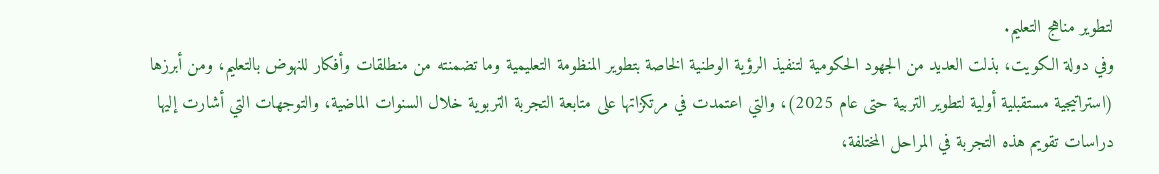لتطوير مناهج التعليم.
وفي دولة الكويت، بذلت العديد من الجهود الحكومية لتنفيذ الرؤية الوطنية الخاصة بتطوير المنظومة التعليمية وما تضمنته من منطلقات وأفكار للنهوض بالتعليم، ومن أبرزها (استراتيجية مستقبلية أولية لتطوير التربية حتى عام 2025)، والتي اعتمدت في مرتكزاتها على متابعة التجربة التربوية خلال السنوات الماضية، والتوجهات التي أشارت إليها دراسات تقويم هذه التجربة في المراحل المختلفة،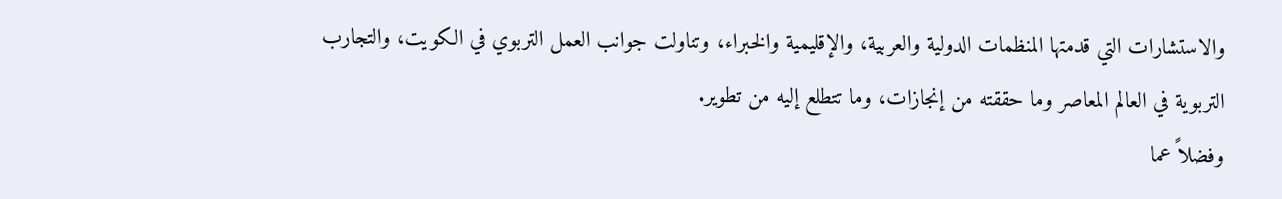والاستشارات التي قدمتها المنظمات الدولية والعربية، والإقليمية والخبراء، وتناولت جوانب العمل التربوي في الكويت، والتجارب التربوية في العالم المعاصر وما حققته من إنجازات، وما تتطلع إليه من تطوير.
وفضلاً عما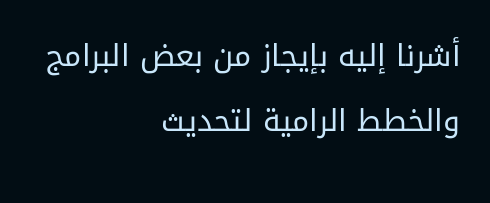أشرنا إليه بإيجاز من بعض البرامج والخطط الرامية لتحديث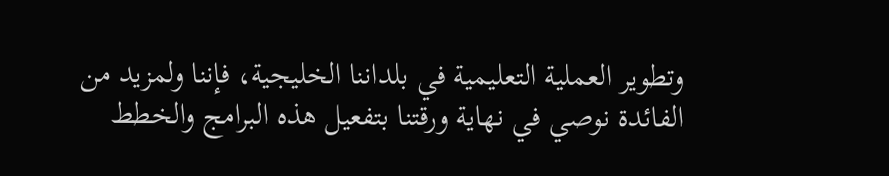وتطوير العملية التعليمية في بلداننا الخليجية، فإننا ولمزيد من الفائدة نوصي في نهاية ورقتنا بتفعيل هذه البرامج والخطط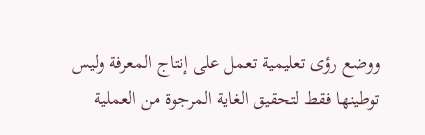ووضع رؤى تعليمية تعمل على إنتاج المعرفة وليس توطينها فقط لتحقيق الغاية المرجوة من العملية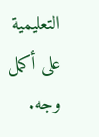التعليمية على أكمل وجه.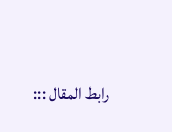رابط المقال :::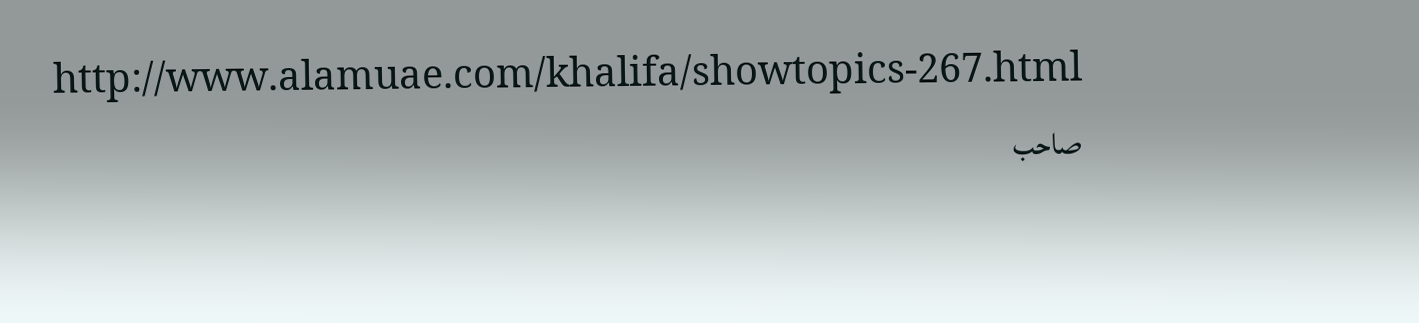http://www.alamuae.com/khalifa/showtopics-267.html
صاحب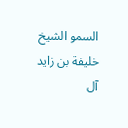السمو الشيخ خليفة بن زايد آل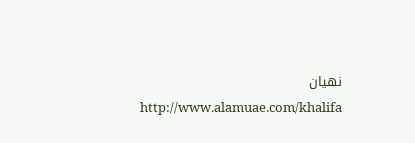نهيان
http://www.alamuae.com/khalifa